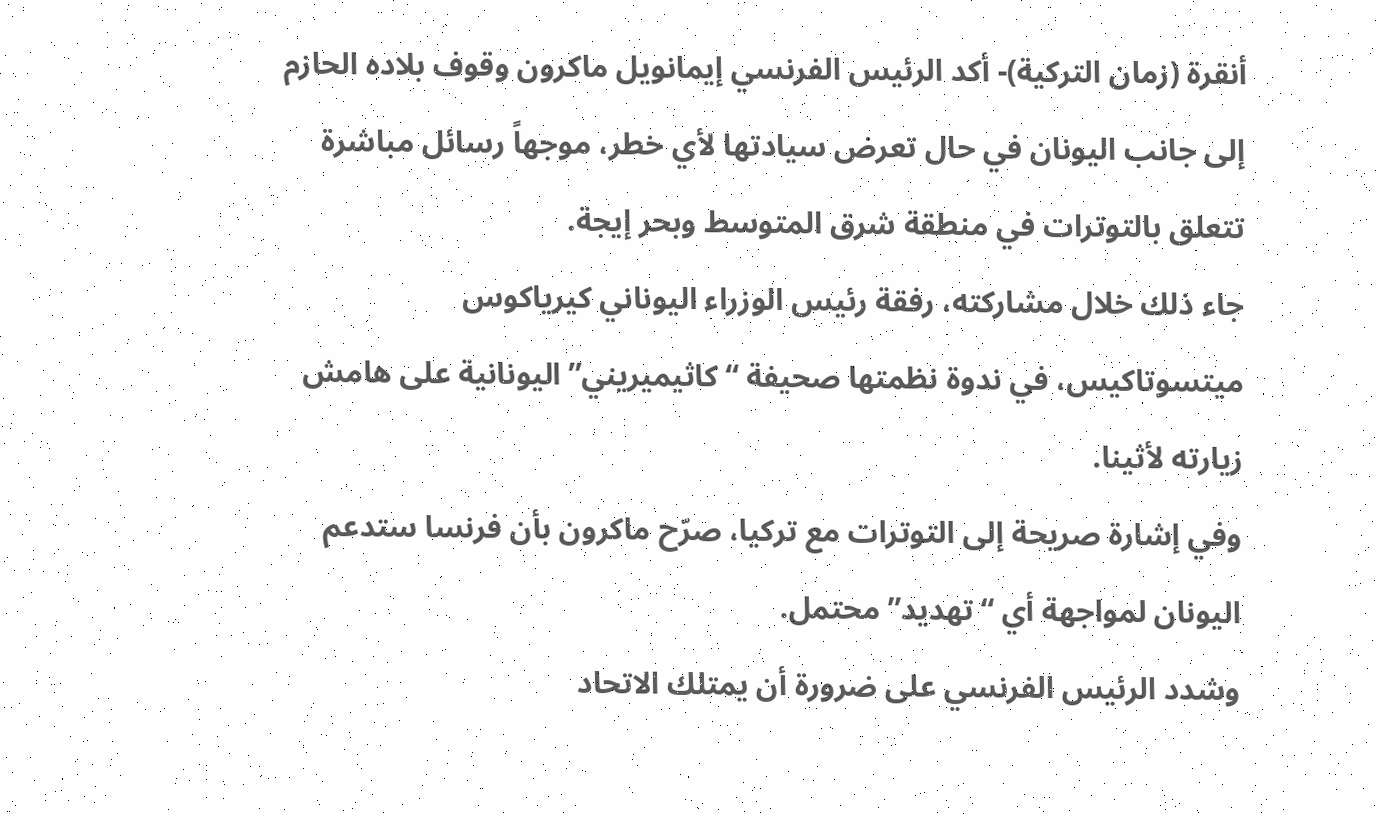أنقرة (زمان التركية)- أكد الرئيس الفرنسي إيمانويل ماكرون وقوف بلاده الحازم إلى جانب اليونان في حال تعرض سيادتها لأي خطر، موجهاً رسائل مباشرة تتعلق بالتوترات في منطقة شرق المتوسط وبحر إيجة.
جاء ذلك خلال مشاركته، رفقة رئيس الوزراء اليوناني كيرياكوس ميتسوتاكيس، في ندوة نظمتها صحيفة “كاثيميريني” اليونانية على هامش زيارته لأثينا.
وفي إشارة صريحة إلى التوترات مع تركيا، صرّح ماكرون بأن فرنسا ستدعم اليونان لمواجهة أي “تهديد” محتمل.
وشدد الرئيس الفرنسي على ضرورة أن يمتلك الاتحاد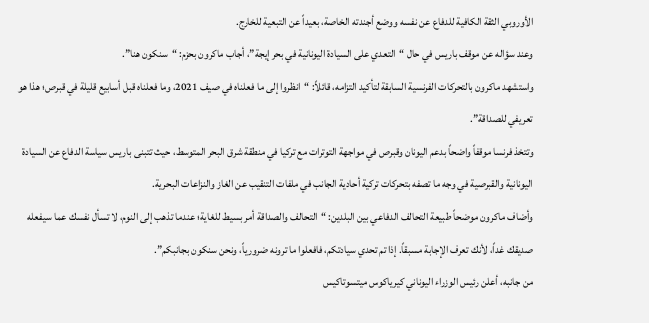الأوروبي الثقة الكافية للدفاع عن نفسه ووضع أجندته الخاصة، بعيداً عن التبعية للخارج.
وعند سؤاله عن موقف باريس في حال “التعدي على السيادة اليونانية في بحر إيجة”، أجاب ماكرون بحزم: “سنكون هنا”.
واستشهد ماكرون بالتحركات الفرنسية السابقة لتأكيد التزامه، قائلاً: “انظروا إلى ما فعلناه في صيف 2021، وما فعلناه قبل أسابيع قليلة في قبرص؛ هذا هو تعريفي للصداقة”.
وتتخذ فرنسا موقفاً واضحاً بدعم اليونان وقبرص في مواجهة التوترات مع تركيا في منطقة شرق البحر المتوسط، حيث تتبنى باريس سياسة الدفاع عن السيادة اليونانية والقبرصية في وجه ما تصفه بتحركات تركية أحادية الجانب في ملفات التنقيب عن الغاز والنزاعات البحرية.
وأضاف ماكرون موضحاً طبيعة التحالف الدفاعي بين البلدين: “التحالف والصداقة أمر بسيط للغاية؛ عندما تذهب إلى النوم، لا تسأل نفسك عما سيفعله صديقك غداً، لأنك تعرف الإجابة مسبقاً. إذا تم تحدي سيادتكم، فافعلوا ما ترونه ضرورياً، ونحن سنكون بجانبكم”.
من جانبه، أعلن رئيس الوزراء اليوناني كيرياكوس ميتسوتاكيس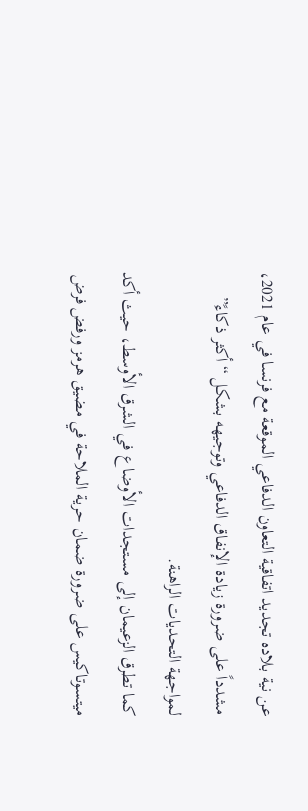عن نية بلاده تجديد اتفاقية التعاون الدفاعي الموقعة مع فرنسا في عام 2021، مشدداً على ضرورة زيادة الإنفاق الدفاعي وتوجيهه بشكل “أكثر ذكاءً” لمواجهة التحديات الراهنة.
كما تطرق الزعيمان إلى مستجدات الأوضاع في الشرق الأوسط، حيث أكد ميتسوتاكيس على ضرورة ضمان حرية الملاحة في مضيق هرمز ورفض فرض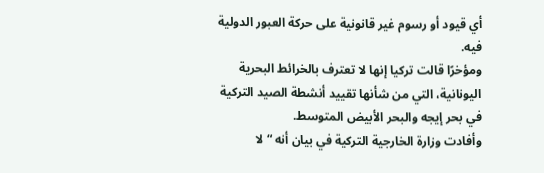أي قيود أو رسوم غير قانونية على حركة العبور الدولية فيه.
ومؤخرًا قالت تركيا إنها لا تعترف بالخرائط البحرية اليونانية، التي من شأنها تقييد أنشطة الصيد التركية في بحر إيجه والبحر الأبيض المتوسط.
وأفادت وزارة الخارجية التركية في بيان أنه “لا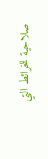صلاحية للخرائط التي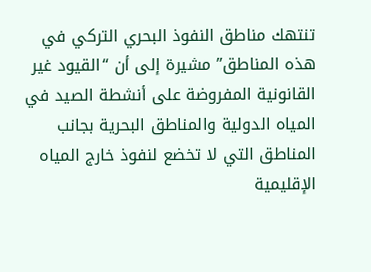تنتهك مناطق النفوذ البحري التركي في هذه المناطق” مشيرة إلى أن “القيود غير القانونية المفروضة على أنشطة الصيد في المياه الدولية والمناطق البحرية بجانب المناطق التي لا تخضع لنفوذ خارج المياه الإقليمية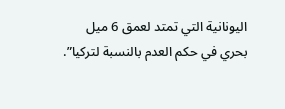اليونانية التي تمتد لعمق 6 ميل بحري في حكم العدم بالنسبة لتركيا”.